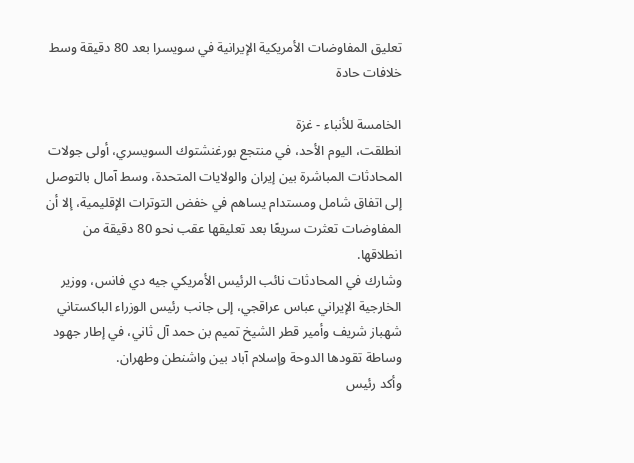تعليق المفاوضات الأمريكية الإيرانية في سويسرا بعد 80 دقيقة وسط خلافات حادة

الخامسة للأنباء - غزة
انطلقت، اليوم الأحد، في منتجع بورغنشتوك السويسري، أولى جولات المحادثات المباشرة بين إيران والولايات المتحدة، وسط آمال بالتوصل إلى اتفاق شامل ومستدام يساهم في خفض التوترات الإقليمية، إلا أن المفاوضات تعثرت سريعًا بعد تعليقها عقب نحو 80 دقيقة من انطلاقها.
وشارك في المحادثات نائب الرئيس الأمريكي جيه دي فانس، ووزير الخارجية الإيراني عباس عراقجي، إلى جانب رئيس الوزراء الباكستاني شهباز شريف وأمير قطر الشيخ تميم بن حمد آل ثاني، في إطار جهود وساطة تقودها الدوحة وإسلام آباد بين واشنطن وطهران.
وأكد رئيس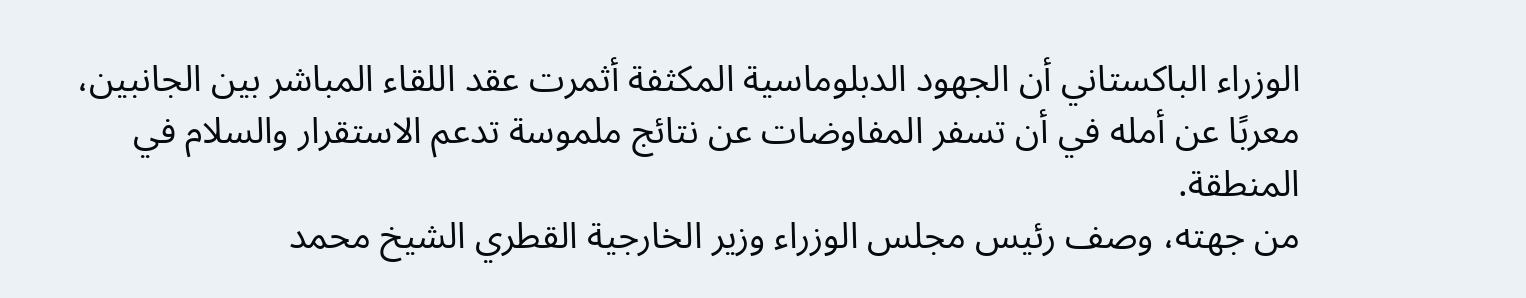الوزراء الباكستاني أن الجهود الدبلوماسية المكثفة أثمرت عقد اللقاء المباشر بين الجانبين، معربًا عن أمله في أن تسفر المفاوضات عن نتائج ملموسة تدعم الاستقرار والسلام في المنطقة.
من جهته، وصف رئيس مجلس الوزراء وزير الخارجية القطري الشيخ محمد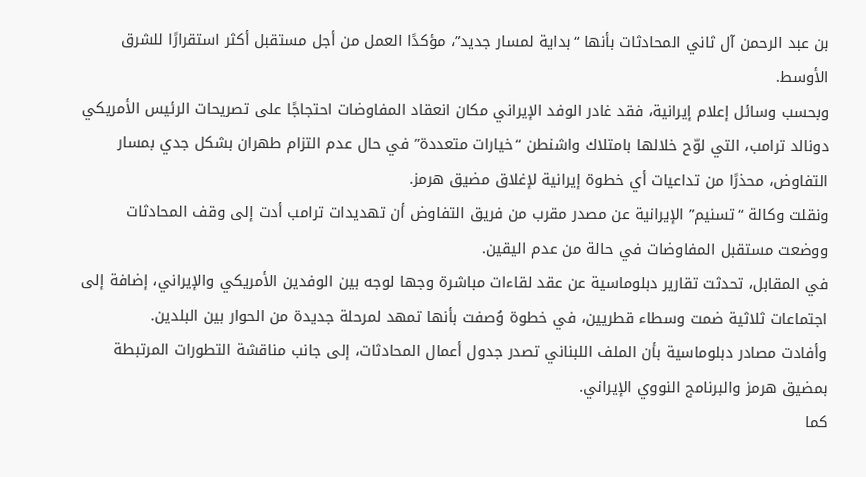بن عبد الرحمن آل ثاني المحادثات بأنها “بداية لمسار جديد”، مؤكدًا العمل من أجل مستقبل أكثر استقرارًا للشرق الأوسط.
وبحسب وسائل إعلام إيرانية، فقد غادر الوفد الإيراني مكان انعقاد المفاوضات احتجاجًا على تصريحات الرئيس الأمريكي دونالد ترامب، التي لوّح خلالها بامتلاك واشنطن “خيارات متعددة” في حال عدم التزام طهران بشكل جدي بمسار التفاوض، محذرًا من تداعيات أي خطوة إيرانية لإغلاق مضيق هرمز.
ونقلت وكالة “تسنيم” الإيرانية عن مصدر مقرب من فريق التفاوض أن تهديدات ترامب أدت إلى وقف المحادثات ووضعت مستقبل المفاوضات في حالة من عدم اليقين.
في المقابل، تحدثت تقارير دبلوماسية عن عقد لقاءات مباشرة وجها لوجه بين الوفدين الأمريكي والإيراني، إضافة إلى اجتماعات ثلاثية ضمت وسطاء قطريين، في خطوة وُصفت بأنها تمهد لمرحلة جديدة من الحوار بين البلدين.
وأفادت مصادر دبلوماسية بأن الملف اللبناني تصدر جدول أعمال المحادثات، إلى جانب مناقشة التطورات المرتبطة بمضيق هرمز والبرنامج النووي الإيراني.
كما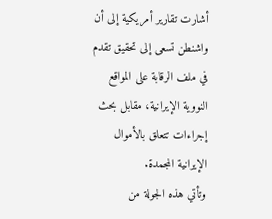أشارت تقارير أمريكية إلى أن واشنطن تسعى إلى تحقيق تقدم في ملف الرقابة على المواقع النووية الإيرانية، مقابل بحث إجراءات تتعلق بالأموال الإيرانية المجمدة.
وتأتي هذه الجولة من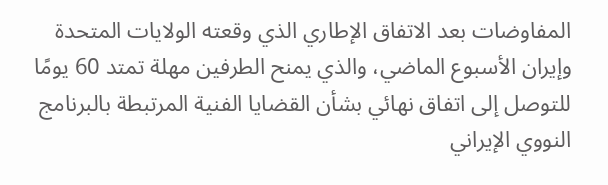المفاوضات بعد الاتفاق الإطاري الذي وقعته الولايات المتحدة وإيران الأسبوع الماضي، والذي يمنح الطرفين مهلة تمتد 60 يومًا للتوصل إلى اتفاق نهائي بشأن القضايا الفنية المرتبطة بالبرنامج النووي الإيراني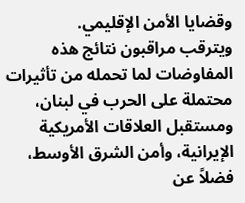وقضايا الأمن الإقليمي.
ويترقب مراقبون نتائج هذه المفاوضات لما تحمله من تأثيرات محتملة على الحرب في لبنان، ومستقبل العلاقات الأمريكية الإيرانية، وأمن الشرق الأوسط، فضلاً عن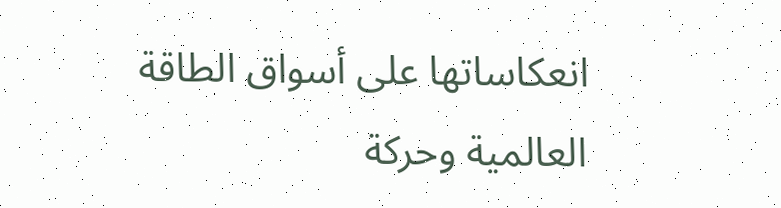انعكاساتها على أسواق الطاقة العالمية وحركة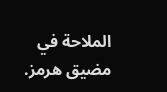الملاحة في مضيق هرمز.